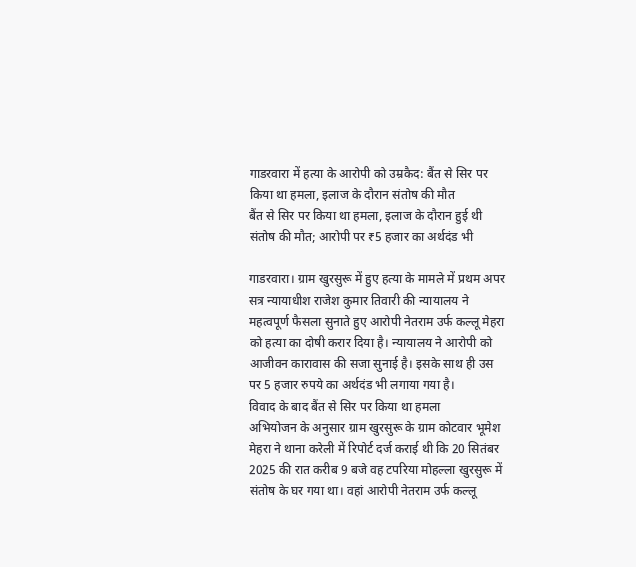गाडरवारा में हत्या के आरोपी को उम्रकैद: बैंत से सिर पर किया था हमला, इलाज के दौरान संतोष की मौत
बैंत से सिर पर किया था हमला, इलाज के दौरान हुई थी संतोष की मौत; आरोपी पर ₹5 हजार का अर्थदंड भी

गाडरवारा। ग्राम खुरसुरू में हुए हत्या के मामले में प्रथम अपर सत्र न्यायाधीश राजेश कुमार तिवारी की न्यायालय ने महत्वपूर्ण फैसला सुनाते हुए आरोपी नेतराम उर्फ कल्लू मेहरा को हत्या का दोषी करार दिया है। न्यायालय ने आरोपी को आजीवन कारावास की सजा सुनाई है। इसके साथ ही उस पर 5 हजार रुपये का अर्थदंड भी लगाया गया है।
विवाद के बाद बैंत से सिर पर किया था हमला
अभियोजन के अनुसार ग्राम खुरसुरू के ग्राम कोटवार भूमेश मेहरा ने थाना करेली में रिपोर्ट दर्ज कराई थी कि 20 सितंबर 2025 की रात करीब 9 बजे वह टपरिया मोहल्ला खुरसुरू में संतोष के घर गया था। वहां आरोपी नेतराम उर्फ कल्लू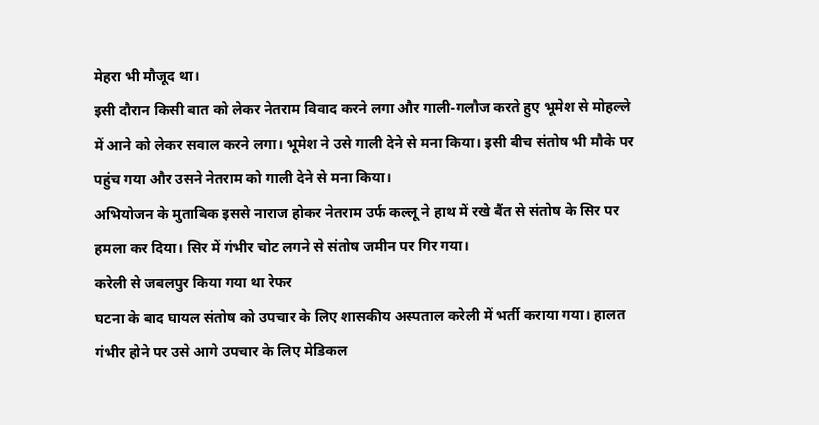मेहरा भी मौजूद था।
इसी दौरान किसी बात को लेकर नेतराम विवाद करने लगा और गाली-गलौज करते हुए भूमेश से मोहल्ले में आने को लेकर सवाल करने लगा। भूमेश ने उसे गाली देने से मना किया। इसी बीच संतोष भी मौके पर पहुंच गया और उसने नेतराम को गाली देने से मना किया।
अभियोजन के मुताबिक इससे नाराज होकर नेतराम उर्फ कल्लू ने हाथ में रखे बैंत से संतोष के सिर पर हमला कर दिया। सिर में गंभीर चोट लगने से संतोष जमीन पर गिर गया।
करेली से जबलपुर किया गया था रेफर
घटना के बाद घायल संतोष को उपचार के लिए शासकीय अस्पताल करेली में भर्ती कराया गया। हालत गंभीर होने पर उसे आगे उपचार के लिए मेडिकल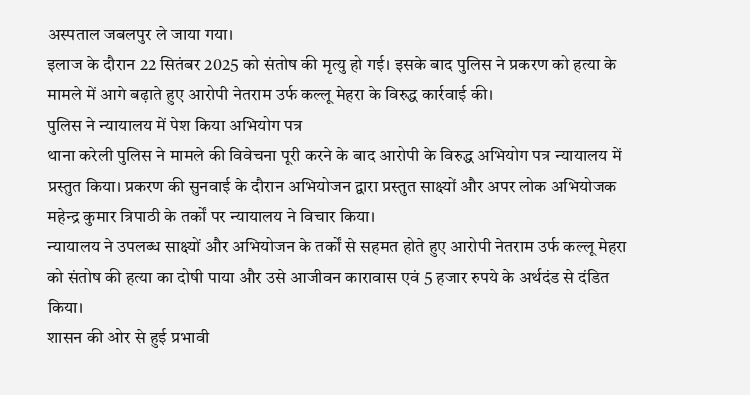अस्पताल जबलपुर ले जाया गया।
इलाज के दौरान 22 सितंबर 2025 को संतोष की मृत्यु हो गई। इसके बाद पुलिस ने प्रकरण को हत्या के मामले में आगे बढ़ाते हुए आरोपी नेतराम उर्फ कल्लू मेहरा के विरुद्ध कार्रवाई की।
पुलिस ने न्यायालय में पेश किया अभियोग पत्र
थाना करेली पुलिस ने मामले की विवेचना पूरी करने के बाद आरोपी के विरुद्ध अभियोग पत्र न्यायालय में प्रस्तुत किया। प्रकरण की सुनवाई के दौरान अभियोजन द्वारा प्रस्तुत साक्ष्यों और अपर लोक अभियोजक महेन्द्र कुमार त्रिपाठी के तर्कों पर न्यायालय ने विचार किया।
न्यायालय ने उपलब्ध साक्ष्यों और अभियोजन के तर्कों से सहमत होते हुए आरोपी नेतराम उर्फ कल्लू मेहरा को संतोष की हत्या का दोषी पाया और उसे आजीवन कारावास एवं 5 हजार रुपये के अर्थदंड से दंडित किया।
शासन की ओर से हुई प्रभावी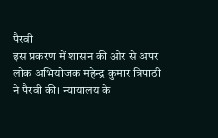पैरवी
इस प्रकरण में शासन की ओर से अपर लोक अभियोजक महेन्द्र कुमार त्रिपाठी ने पैरवी की। न्यायालय के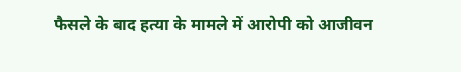फैसले के बाद हत्या के मामले में आरोपी को आजीवन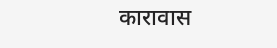कारावास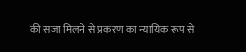की सजा मिलने से प्रकरण का न्यायिक रूप से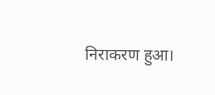निराकरण हुआ।